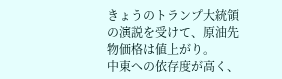きょうのトランプ大統領の演説を受けて、原油先物価格は値上がり。
中東への依存度が高く、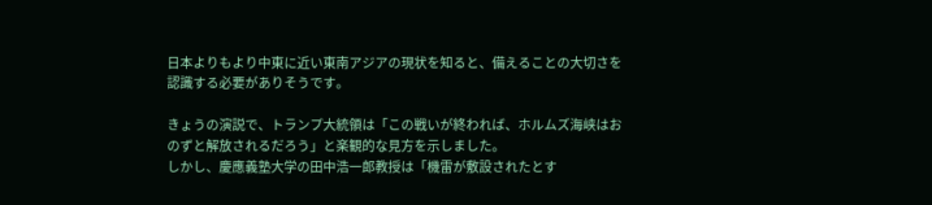日本よりもより中東に近い東南アジアの現状を知ると、備えることの大切さを認識する必要がありそうです。

きょうの演説で、トランプ大統領は「この戦いが終われば、ホルムズ海峡はおのずと解放されるだろう」と楽観的な見方を示しました。
しかし、慶應義塾大学の田中浩一郎教授は「機雷が敷設されたとす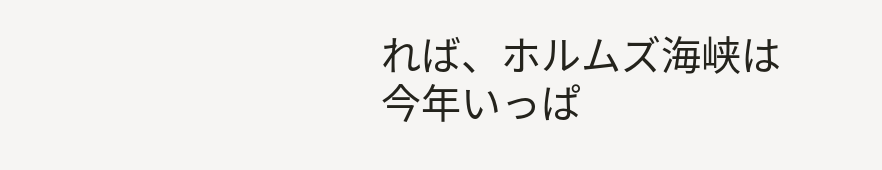れば、ホルムズ海峡は今年いっぱ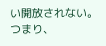い開放されない。つまり、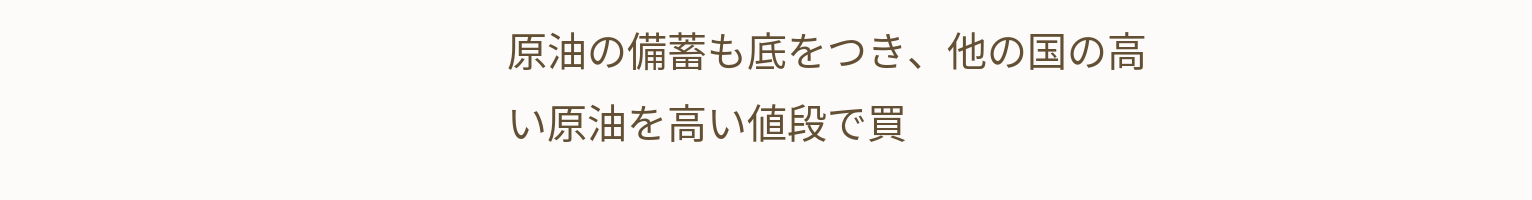原油の備蓄も底をつき、他の国の高い原油を高い値段で買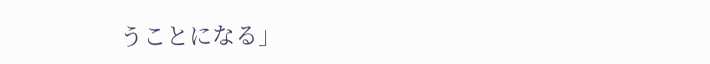うことになる」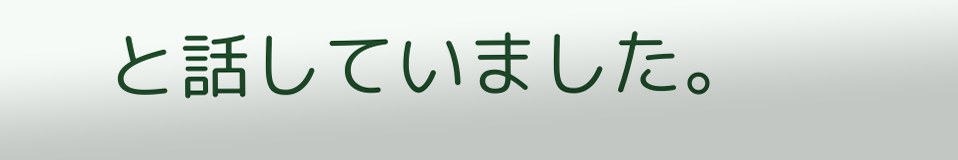と話していました。